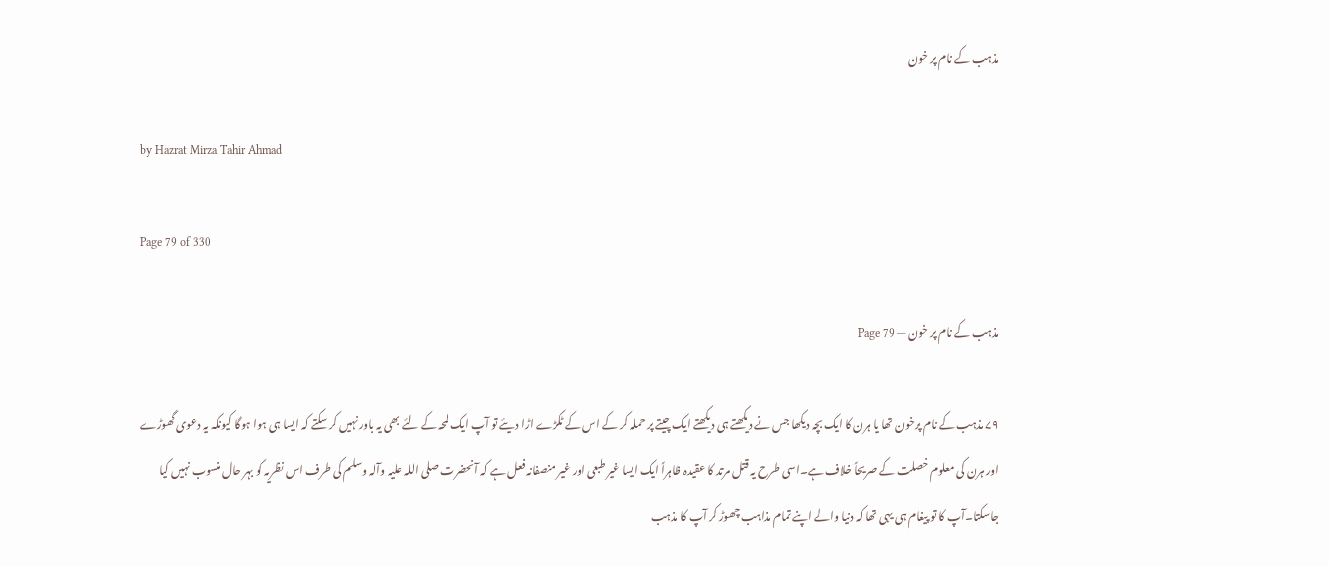مذہب کے نام پر خون

by Hazrat Mirza Tahir Ahmad

Page 79 of 330

مذہب کے نام پر خون — Page 79

۷۹ مذہب کے نام پرخون تھا یا ہرن کا ایک بچہ دیکھا جس نے دیکھتے ہی دیکھتے ایک چیتے پر حملہ کر کے اس کے ٹکڑے اڑا دیئے تو آپ ایک لمحہ کے لئے بھی یہ باور نہیں کر سکتے کہ ایسا ہی ہوا ہوگا کیونکہ یہ دعوی گھوڑے اور ہرن کی معلوم خصلت کے صریحاً خلاف ہے۔اسی طرح یہ قتل مرتد کا عقیدہ ظاہراً ایک ایسا غیر طبعی اور غیر منصفانہ فعل ہے کہ آنحضرت صلی اللہ علیہ وآلہ وسلم کی طرف اس نظریہ کو بہر حال منسوب نہیں کیا جاسکتا۔آپ کا تو پیغام ہی یہی تھا کہ دنیا والے اپنے تمام مذاہب چھوڑ کر آپ کا مذہب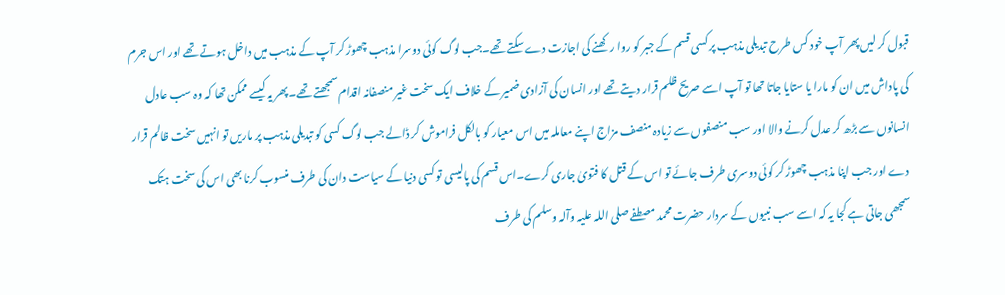قبول کر لیں پھر آپ خود کس طرح تبدیلی مذہب پر کسی قسم کے جبر کو روا ر کھنے کی اجازت دے سکتے تھے۔جب لوگ کوئی دوسرا مذہب چھوڑ کر آپ کے مذہب میں داخل ہوتے تھے اور اس جرم کی پاداش میں ان کو مارا یا ستایا جاتا تھا تو آپ اسے صریح ظلم قرار دیتے تھے اور انسان کی آزادی ضمیر کے خلاف ایک سخت غیر منصفانہ اقدام سمجھتے تھے۔پھر یہ کیسے ممکن تھا کہ وہ سب عادل انسانوں سے بڑھ کر عدل کرنے والا اور سب منصفوں سے زیادہ منصف مزاج اپنے معاملہ میں اس معیار کو بالکل فراموش کر ڈالے جب لوگ کسی کو تبدیلی مذہب پر ماریں تو انہیں سخت ظالم قرار دے اور جب اپنا مذہب چھوڑ کر کوئی دوسری طرف جائے تو اس کے قتل کا فتویٰ جاری کرے۔اس قسم کی پالیسی تو کسی دنیا کے سیاست دان کی طرف منسوب کرنا بھی اس کی سخت ہتک سمجھی جاتی ہے کجا یہ کہ اسے سب نبیوں کے سردار حضرت محمد مصطفے صلی اللہ علیہ وآلہ وسلم کی طرف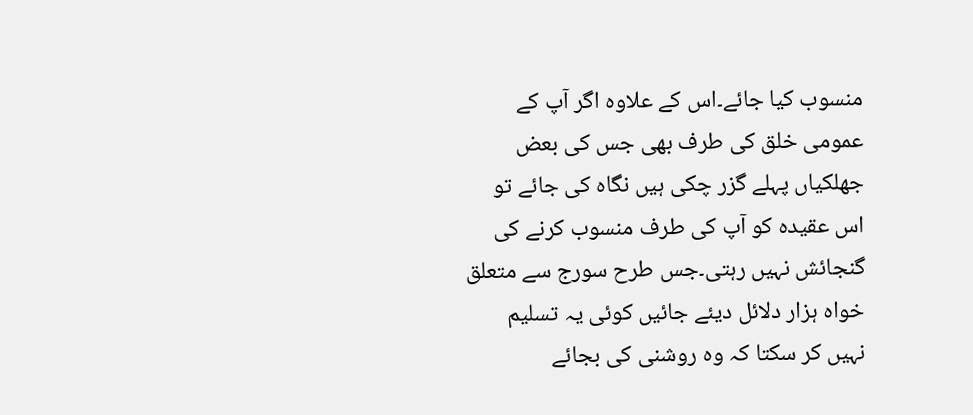منسوب کیا جائے۔اس کے علاوہ اگر آپ کے عمومی خلق کی طرف بھی جس کی بعض جھلکیاں پہلے گزر چکی ہیں نگاہ کی جائے تو اس عقیدہ کو آپ کی طرف منسوب کرنے کی گنجائش نہیں رہتی۔جس طرح سورج سے متعلق خواہ ہزار دلائل دیئے جائیں کوئی یہ تسلیم نہیں کر سکتا کہ وہ روشنی کی بجائے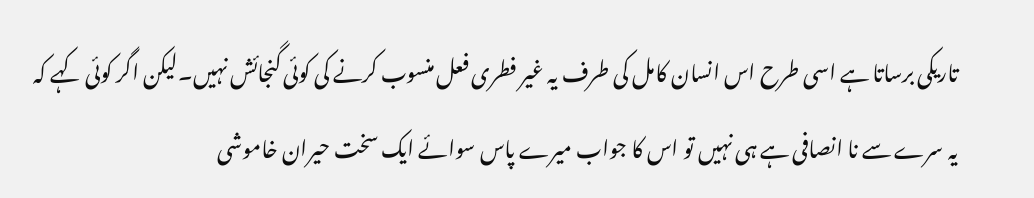تاریکی برساتا ہے اسی طرح اس انسان کامل کی طرف یہ غیر فطری فعل منسوب کرنے کی کوئی گنجائش نہیں۔لیکن اگر کوئی کہے کہ یہ سرے سے نا انصافی ہے ہی نہیں تو اس کا جواب میرے پاس سوائے ایک سخت حیران خاموشی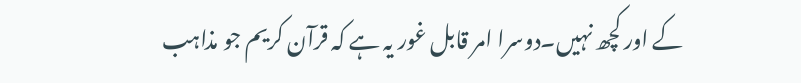کے اور کچھ نہیں۔دوسرا امر قابل غور یہ ہے کہ قرآن کریم جو مذاہب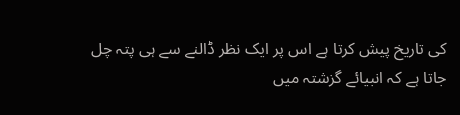کی تاریخ پیش کرتا ہے اس پر ایک نظر ڈالنے سے ہی پتہ چل جاتا ہے کہ انبیائے گزشتہ میں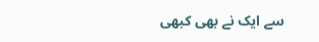سے ایک نے بھی کبھی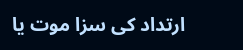ارتداد کی سزا موت یا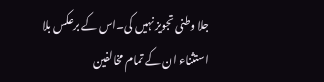جلا وطنی تجویز نہیں کی۔اس کے برعکس بلا استثناء ان کے تمام مخالفین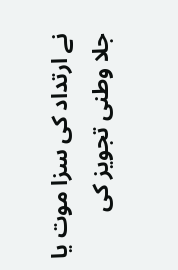نے ارتداد کی سزا موت یا جلا وطنی تجویز کی